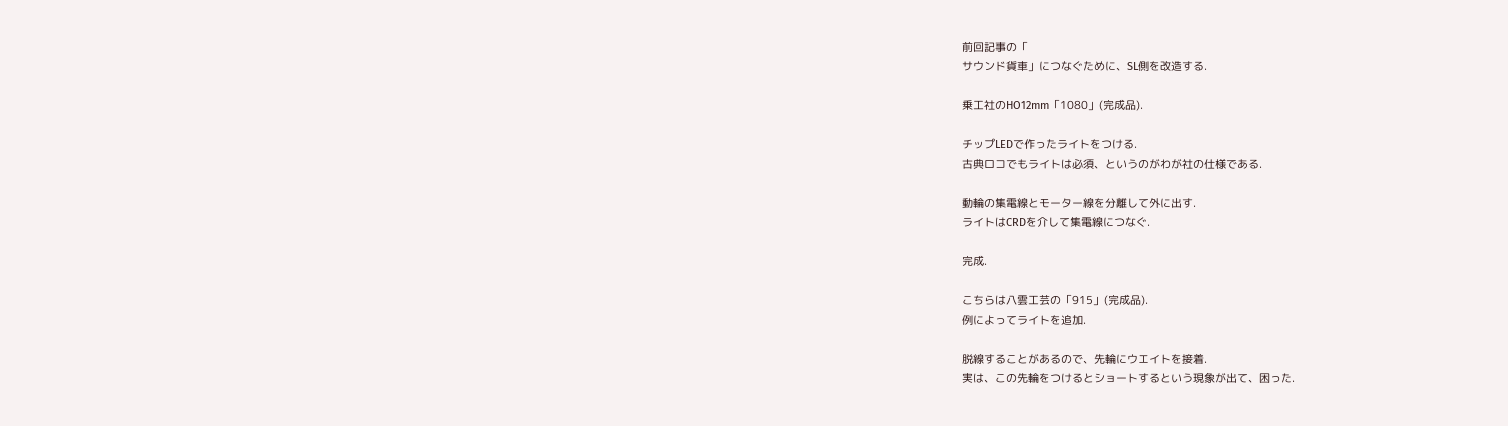前回記事の「
サウンド貨車」につなぐために、SL側を改造する.

乗工社のHO12mm「1080」(完成品).

チップLEDで作ったライトをつける.
古典ロコでもライトは必須、というのがわが社の仕様である.

動輪の集電線とモーター線を分離して外に出す.
ライトはCRDを介して集電線につなぐ.

完成.

こちらは八雲工芸の「915」(完成品).
例によってライトを追加.

脱線することがあるので、先輪にウエイトを接着.
実は、この先輪をつけるとショートするという現象が出て、困った.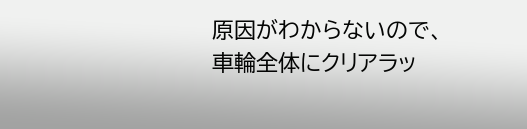原因がわからないので、
車輪全体にクリアラッ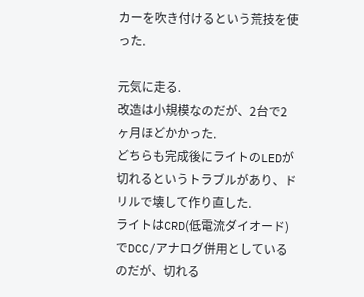カーを吹き付けるという荒技を使った.

元気に走る.
改造は小規模なのだが、2台で2ヶ月ほどかかった.
どちらも完成後にライトのLEDが切れるというトラブルがあり、ドリルで壊して作り直した.
ライトはCRD(低電流ダイオード)でDCC/アナログ併用としているのだが、切れる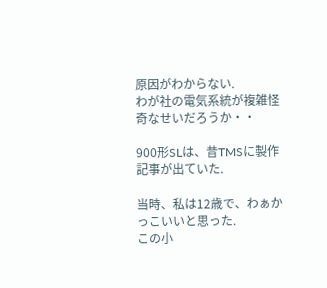原因がわからない.
わが社の電気系統が複雑怪奇なせいだろうか・・

900形SLは、昔TMSに製作記事が出ていた.

当時、私は12歳で、わぁかっこいいと思った.
この小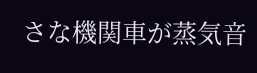さな機関車が蒸気音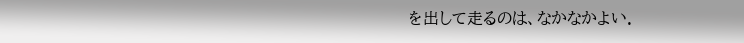を出して走るのは、なかなかよい.